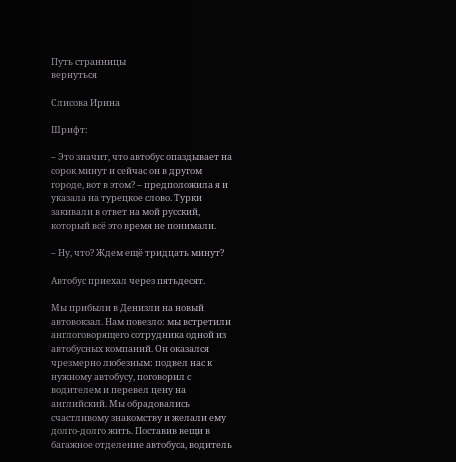Путь странницы
вернуться

Слисова Ирина

Шрифт:

– Это значит, что автобус опаздывает на сорок минут и сейчас он в другом городе, вот в этом? – предположила я и указала на турецкое слово. Турки закивали в ответ на мой русский, который всё это время не понимали.

– Ну, что? Ждем ещё тридцать минут?

Автобус приехал через пятьдесят.

Мы прибыли в Денизли на новый автовокзал. Нам повезло: мы встретили англоговорящего сотрудника одной из автобусных компаний. Он оказался чрезмерно любезным: подвел нас к нужному автобусу, поговорил с водителем и перевел цену на английский. Мы обрадовались счастливому знакомству и желали ему долго-долго жить. Поставив вещи в багажное отделение автобуса, водитель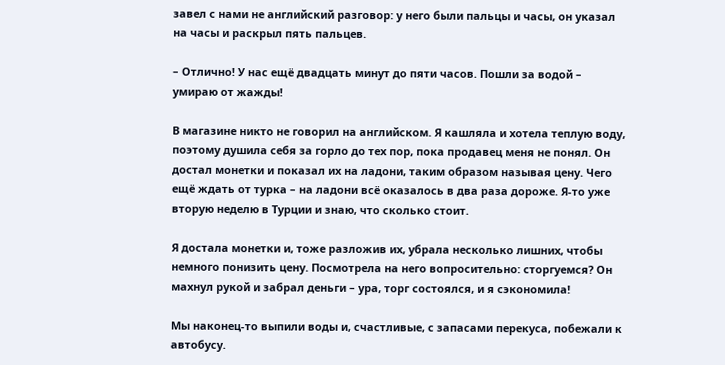завел с нами не английский разговор: у него были пальцы и часы, он указал на часы и раскрыл пять пальцев.

– Отлично! У нас ещё двадцать минут до пяти часов. Пошли за водой – умираю от жажды!

В магазине никто не говорил на английском. Я кашляла и хотела теплую воду, поэтому душила себя за горло до тех пор, пока продавец меня не понял. Он достал монетки и показал их на ладони, таким образом называя цену. Чего ещё ждать от турка – на ладони всё оказалось в два раза дороже. Я-то уже вторую неделю в Турции и знаю, что сколько стоит.

Я достала монетки и, тоже разложив их, убрала несколько лишних, чтобы немного понизить цену. Посмотрела на него вопросительно: сторгуемся? Он махнул рукой и забрал деньги – ура, торг состоялся, и я сэкономила!

Мы наконец-то выпили воды и, счастливые, с запасами перекуса, побежали к автобусу.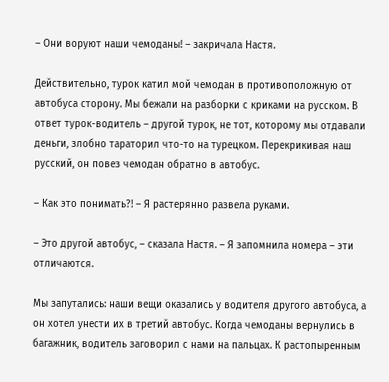– Они воруют наши чемоданы! – закричала Настя.

Действительно, турок катил мой чемодан в противоположную от автобуса сторону. Мы бежали на разборки с криками на русском. В ответ турок-водитель – другой турок, не тот, которому мы отдавали деньги, злобно тараторил что-то на турецком. Перекрикивая наш русский, он повез чемодан обратно в автобус.

– Как это понимать?! – Я растерянно развела руками.

– Это другой автобус, – сказала Настя. – Я запомнила номера – эти отличаются.

Мы запутались: наши вещи оказались у водителя другого автобуса, а он хотел унести их в третий автобус. Когда чемоданы вернулись в багажник, водитель заговорил с нами на пальцах. К растопыренным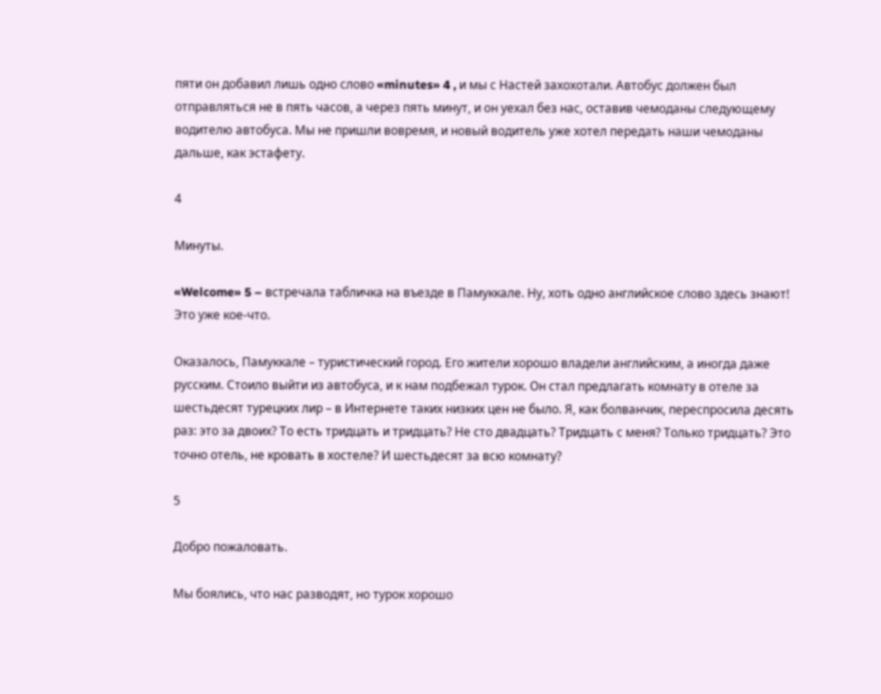пяти он добавил лишь одно слово «minutes» 4 , и мы с Настей захохотали. Автобус должен был отправляться не в пять часов, а через пять минут, и он уехал без нас, оставив чемоданы следующему водителю автобуса. Мы не пришли вовремя, и новый водитель уже хотел передать наши чемоданы дальше, как эстафету.

4

Минуты.

«Welcome» 5 – встречала табличка на въезде в Памуккале. Ну, хоть одно английское слово здесь знают! Это уже кое-что.

Оказалось, Памуккале – туристический город. Его жители хорошо владели английским, а иногда даже русским. Стоило выйти из автобуса, и к нам подбежал турок. Он стал предлагать комнату в отеле за шестьдесят турецких лир – в Интернете таких низких цен не было. Я, как болванчик, переспросила десять раз: это за двоих? То есть тридцать и тридцать? Не сто двадцать? Тридцать с меня? Только тридцать? Это точно отель, не кровать в хостеле? И шестьдесят за всю комнату?

5

Добро пожаловать.

Мы боялись, что нас разводят, но турок хорошо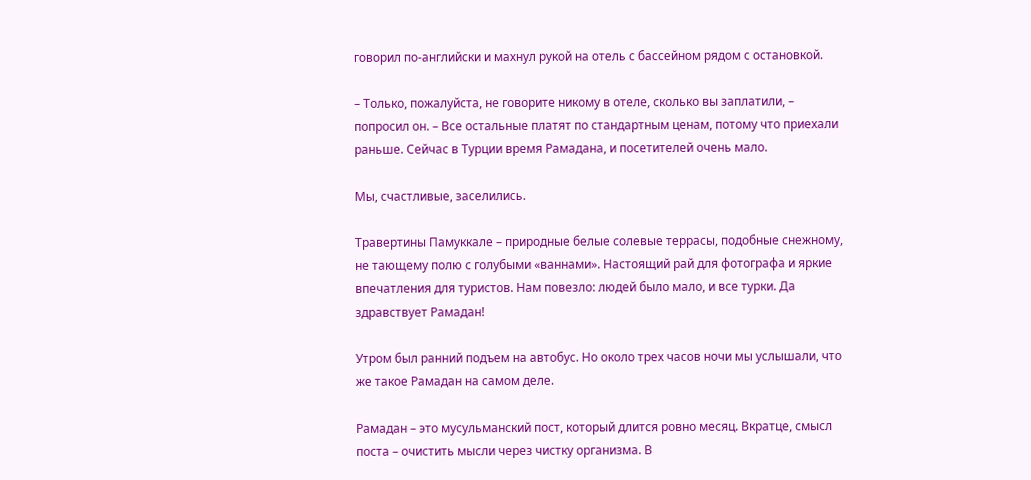говорил по-английски и махнул рукой на отель с бассейном рядом с остановкой.

– Только, пожалуйста, не говорите никому в отеле, сколько вы заплатили, – попросил он. – Все остальные платят по стандартным ценам, потому что приехали раньше. Сейчас в Турции время Рамадана, и посетителей очень мало.

Мы, счастливые, заселились.

Травертины Памуккале – природные белые солевые террасы, подобные снежному, не тающему полю с голубыми «ваннами». Настоящий рай для фотографа и яркие впечатления для туристов. Нам повезло: людей было мало, и все турки. Да здравствует Рамадан!

Утром был ранний подъем на автобус. Но около трех часов ночи мы услышали, что же такое Рамадан на самом деле.

Рамадан – это мусульманский пост, который длится ровно месяц. Вкратце, смысл поста – очистить мысли через чистку организма. В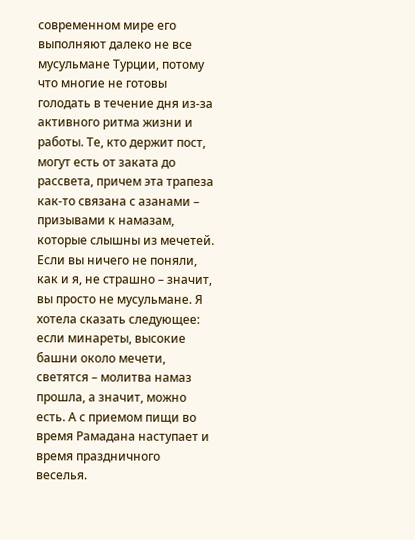современном мире его выполняют далеко не все мусульмане Турции, потому что многие не готовы голодать в течение дня из-за активного ритма жизни и работы. Те, кто держит пост, могут есть от заката до рассвета, причем эта трапеза как-то связана с азанами – призывами к намазам, которые слышны из мечетей. Если вы ничего не поняли, как и я, не страшно – значит, вы просто не мусульмане. Я хотела сказать следующее: если минареты, высокие башни около мечети, светятся – молитва намаз прошла, а значит, можно есть. А с приемом пищи во время Рамадана наступает и время праздничного веселья.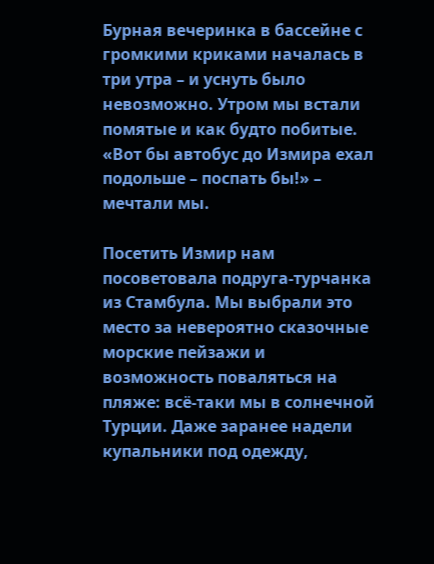Бурная вечеринка в бассейне с громкими криками началась в три утра – и уснуть было невозможно. Утром мы встали помятые и как будто побитые. «Вот бы автобус до Измира ехал подольше – поспать бы!» – мечтали мы.

Посетить Измир нам посоветовала подруга-турчанка из Стамбула. Мы выбрали это место за невероятно сказочные морские пейзажи и возможность поваляться на пляже: всё-таки мы в солнечной Турции. Даже заранее надели купальники под одежду,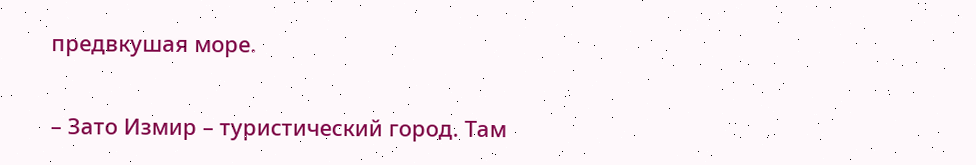предвкушая море.

– Зато Измир – туристический город. Там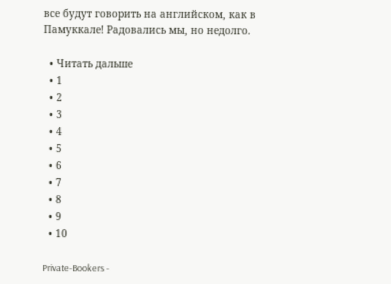все будут говорить на английском, как в Памуккале! Радовались мы, но недолго.

  • Читать дальше
  • 1
  • 2
  • 3
  • 4
  • 5
  • 6
  • 7
  • 8
  • 9
  • 10

Private-Bookers -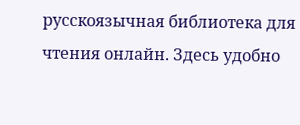русскоязычная библиотека для чтения онлайн. Здесь удобно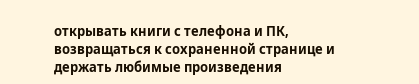открывать книги с телефона и ПК, возвращаться к сохраненной странице и держать любимые произведения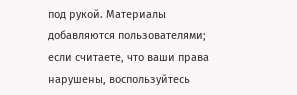под рукой. Материалы добавляются пользователями; если считаете, что ваши права нарушены, воспользуйтесь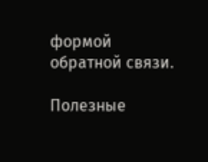формой обратной связи.

Полезные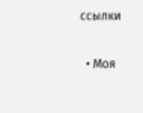ссылки

  • Моя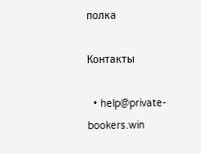полка

Контакты

  • help@private-bookers.win